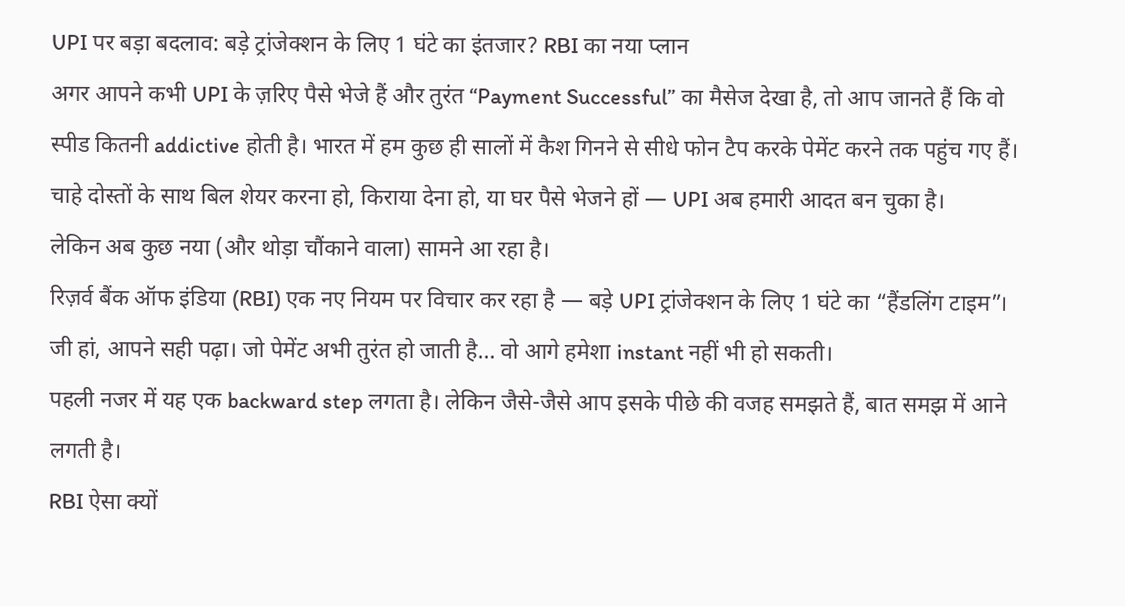UPI पर बड़ा बदलाव: बड़े ट्रांजेक्शन के लिए 1 घंटे का इंतजार? RBI का नया प्लान
अगर आपने कभी UPI के ज़रिए पैसे भेजे हैं और तुरंत “Payment Successful” का मैसेज देखा है, तो आप जानते हैं कि वो स्पीड कितनी addictive होती है। भारत में हम कुछ ही सालों में कैश गिनने से सीधे फोन टैप करके पेमेंट करने तक पहुंच गए हैं। चाहे दोस्तों के साथ बिल शेयर करना हो, किराया देना हो, या घर पैसे भेजने हों — UPI अब हमारी आदत बन चुका है।
लेकिन अब कुछ नया (और थोड़ा चौंकाने वाला) सामने आ रहा है।
रिज़र्व बैंक ऑफ इंडिया (RBI) एक नए नियम पर विचार कर रहा है — बड़े UPI ट्रांजेक्शन के लिए 1 घंटे का “हैंडलिंग टाइम”। जी हां, आपने सही पढ़ा। जो पेमेंट अभी तुरंत हो जाती है… वो आगे हमेशा instant नहीं भी हो सकती।
पहली नजर में यह एक backward step लगता है। लेकिन जैसे-जैसे आप इसके पीछे की वजह समझते हैं, बात समझ में आने लगती है।
RBI ऐसा क्यों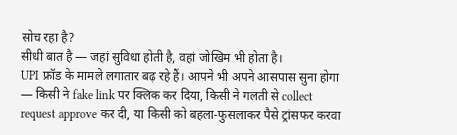सोच रहा है?
सीधी बात है — जहां सुविधा होती है, वहां जोखिम भी होता है।
UPI फ्रॉड के मामले लगातार बढ़ रहे हैं। आपने भी अपने आसपास सुना होगा — किसी ने fake link पर क्लिक कर दिया, किसी ने गलती से collect request approve कर दी, या किसी को बहला-फुसलाकर पैसे ट्रांसफर करवा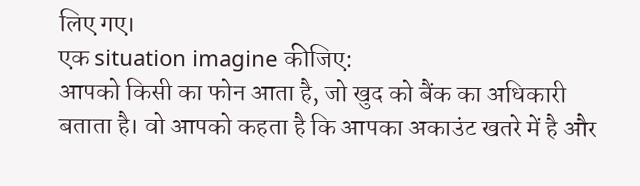लिए गए।
एक situation imagine कीजिए:
आपको किसी का फोन आता है, जो खुद को बैंक का अधिकारी बताता है। वो आपको कहता है कि आपका अकाउंट खतरे में है और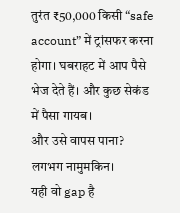तुरंत ₹50,000 किसी “safe account” में ट्रांसफर करना होगा। घबराहट में आप पैसे भेज देते हैं। और कुछ सेकंड में पैसा गायब।
और उसे वापस पाना? लगभग नामुमकिन।
यही वो gap है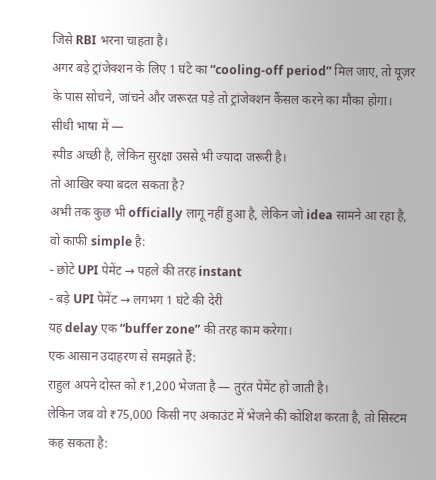जिसे RBI भरना चाहता है।
अगर बड़े ट्रांजेक्शन के लिए 1 घंटे का “cooling-off period” मिल जाए, तो यूज़र के पास सोचने, जांचने और जरूरत पड़े तो ट्रांजेक्शन कैंसल करने का मौका होगा।
सीधी भाषा में —
स्पीड अच्छी है, लेकिन सुरक्षा उससे भी ज्यादा जरूरी है।
तो आखिर क्या बदल सकता है?
अभी तक कुछ भी officially लागू नहीं हुआ है, लेकिन जो idea सामने आ रहा है, वो काफी simple है:
- छोटे UPI पेमेंट → पहले की तरह instant
- बड़े UPI पेमेंट → लगभग 1 घंटे की देरी
यह delay एक “buffer zone” की तरह काम करेगा।
एक आसान उदाहरण से समझते हैं:
राहुल अपने दोस्त को ₹1,200 भेजता है — तुरंत पेमेंट हो जाती है।
लेकिन जब वो ₹75,000 किसी नए अकाउंट में भेजने की कोशिश करता है, तो सिस्टम कह सकता है: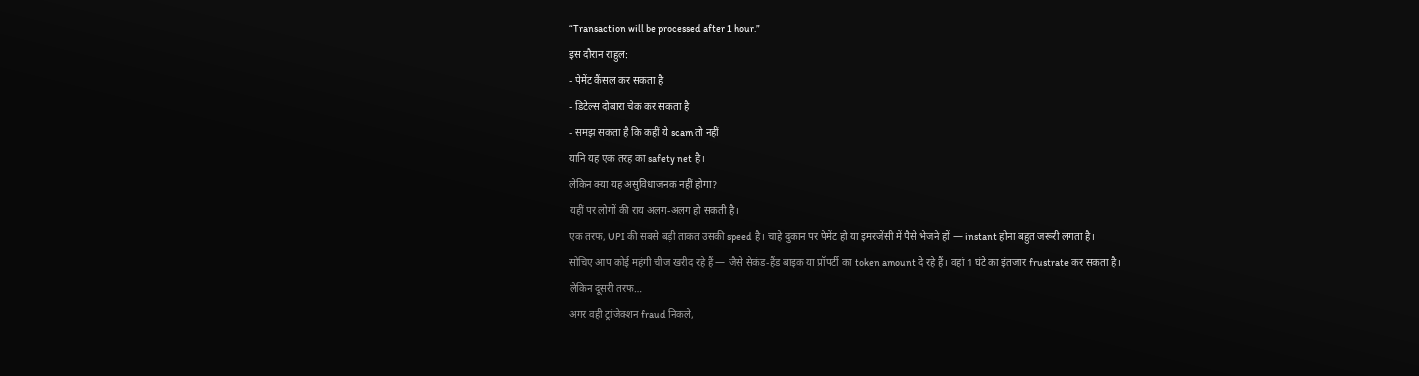“Transaction will be processed after 1 hour.”
इस दौरान राहुल:
- पेमेंट कैंसल कर सकता है
- डिटेल्स दोबारा चेक कर सकता है
- समझ सकता है कि कहीं ये scam तो नहीं
यानि यह एक तरह का safety net है।
लेकिन क्या यह असुविधाजनक नहीं होगा?
यहीं पर लोगों की राय अलग-अलग हो सकती है।
एक तरफ, UPI की सबसे बड़ी ताकत उसकी speed है। चाहे दुकान पर पेमेंट हो या इमरजेंसी में पैसे भेजने हों — instant होना बहुत जरूरी लगता है।
सोचिए आप कोई महंगी चीज खरीद रहे हैं — जैसे सेकंड-हैंड बाइक या प्रॉपर्टी का token amount दे रहे हैं। वहां 1 घंटे का इंतजार frustrate कर सकता है।
लेकिन दूसरी तरफ…
अगर वही ट्रांजेक्शन fraud निकले,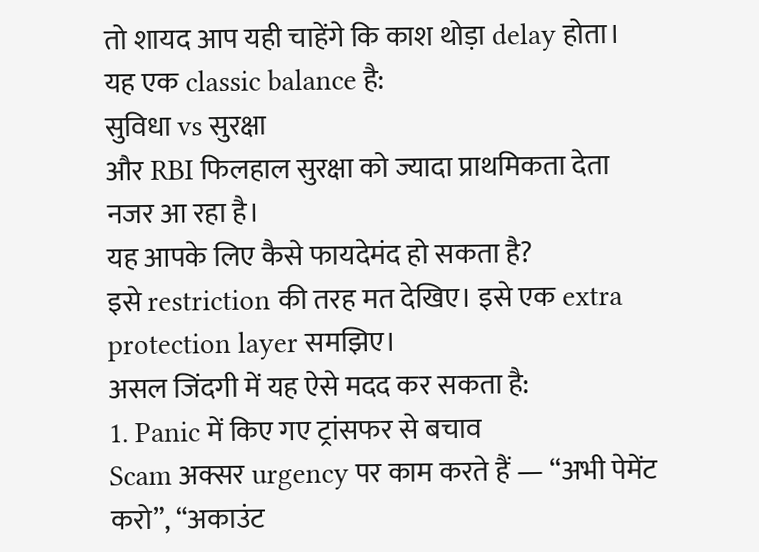तो शायद आप यही चाहेंगे कि काश थोड़ा delay होता।
यह एक classic balance है:
सुविधा vs सुरक्षा
और RBI फिलहाल सुरक्षा को ज्यादा प्राथमिकता देता नजर आ रहा है।
यह आपके लिए कैसे फायदेमंद हो सकता है?
इसे restriction की तरह मत देखिए। इसे एक extra protection layer समझिए।
असल जिंदगी में यह ऐसे मदद कर सकता है:
1. Panic में किए गए ट्रांसफर से बचाव
Scam अक्सर urgency पर काम करते हैं — “अभी पेमेंट करो”, “अकाउंट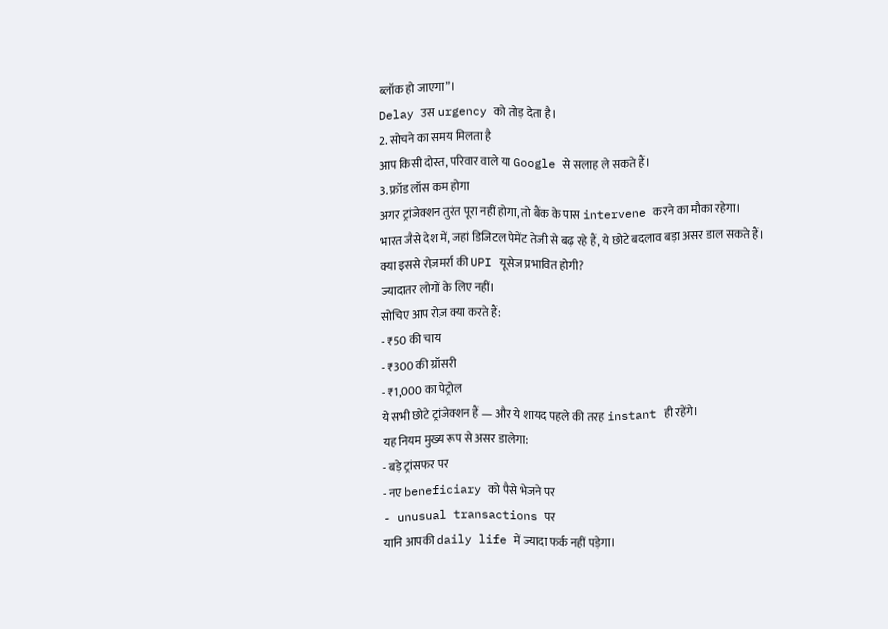ब्लॉक हो जाएगा”।
Delay उस urgency को तोड़ देता है।
2. सोचने का समय मिलता है
आप किसी दोस्त, परिवार वाले या Google से सलाह ले सकते हैं।
3. फ्रॉड लॉस कम होगा
अगर ट्रांजेक्शन तुरंत पूरा नहीं होगा, तो बैंक के पास intervene करने का मौका रहेगा।
भारत जैसे देश में, जहां डिजिटल पेमेंट तेजी से बढ़ रहे हैं, ये छोटे बदलाव बड़ा असर डाल सकते हैं।
क्या इससे रोज़मर्रा की UPI यूसेज प्रभावित होगी?
ज्यादातर लोगों के लिए नहीं।
सोचिए आप रोज़ क्या करते हैं:
- ₹50 की चाय
- ₹300 की ग्रॉसरी
- ₹1,000 का पेट्रोल
ये सभी छोटे ट्रांजेक्शन हैं — और ये शायद पहले की तरह instant ही रहेंगे।
यह नियम मुख्य रूप से असर डालेगा:
- बड़े ट्रांसफर पर
- नए beneficiary को पैसे भेजने पर
- unusual transactions पर
यानि आपकी daily life में ज्यादा फर्क नहीं पड़ेगा।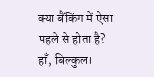क्या बैंकिंग में ऐसा पहले से होता है?
हाँ, बिल्कुल।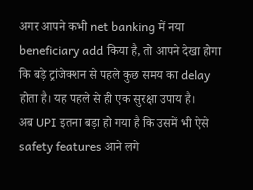अगर आपने कभी net banking में नया beneficiary add किया है, तो आपने देखा होगा कि बड़े ट्रांजेक्शन से पहले कुछ समय का delay होता है। यह पहले से ही एक सुरक्षा उपाय है।
अब UPI इतना बड़ा हो गया है कि उसमें भी ऐसे safety features आने लगे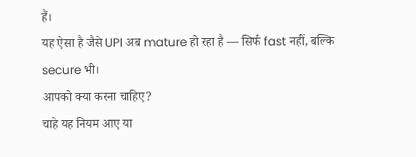हैं।
यह ऐसा है जैसे UPI अब mature हो रहा है — सिर्फ fast नहीं, बल्कि secure भी।
आपको क्या करना चाहिए?
चाहे यह नियम आए या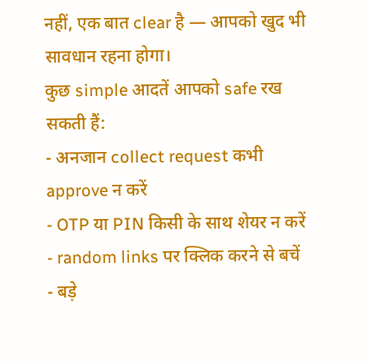नहीं, एक बात clear है — आपको खुद भी सावधान रहना होगा।
कुछ simple आदतें आपको safe रख सकती हैं:
- अनजान collect request कभी approve न करें
- OTP या PIN किसी के साथ शेयर न करें
- random links पर क्लिक करने से बचें
- बड़े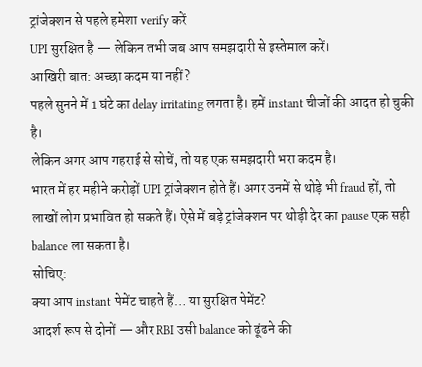ट्रांजेक्शन से पहले हमेशा verify करें
UPI सुरक्षित है — लेकिन तभी जब आप समझदारी से इस्तेमाल करें।
आखिरी बात: अच्छा कदम या नहीं?
पहले सुनने में 1 घंटे का delay irritating लगता है। हमें instant चीजों की आदत हो चुकी है।
लेकिन अगर आप गहराई से सोचें, तो यह एक समझदारी भरा कदम है।
भारत में हर महीने करोड़ों UPI ट्रांजेक्शन होते हैं। अगर उनमें से थोड़े भी fraud हों, तो लाखों लोग प्रभावित हो सकते हैं। ऐसे में बड़े ट्रांजेक्शन पर थोड़ी देर का pause एक सही balance ला सकता है।
सोचिए:
क्या आप instant पेमेंट चाहते हैं… या सुरक्षित पेमेंट?
आदर्श रूप से दोनों — और RBI उसी balance को ढूंढने की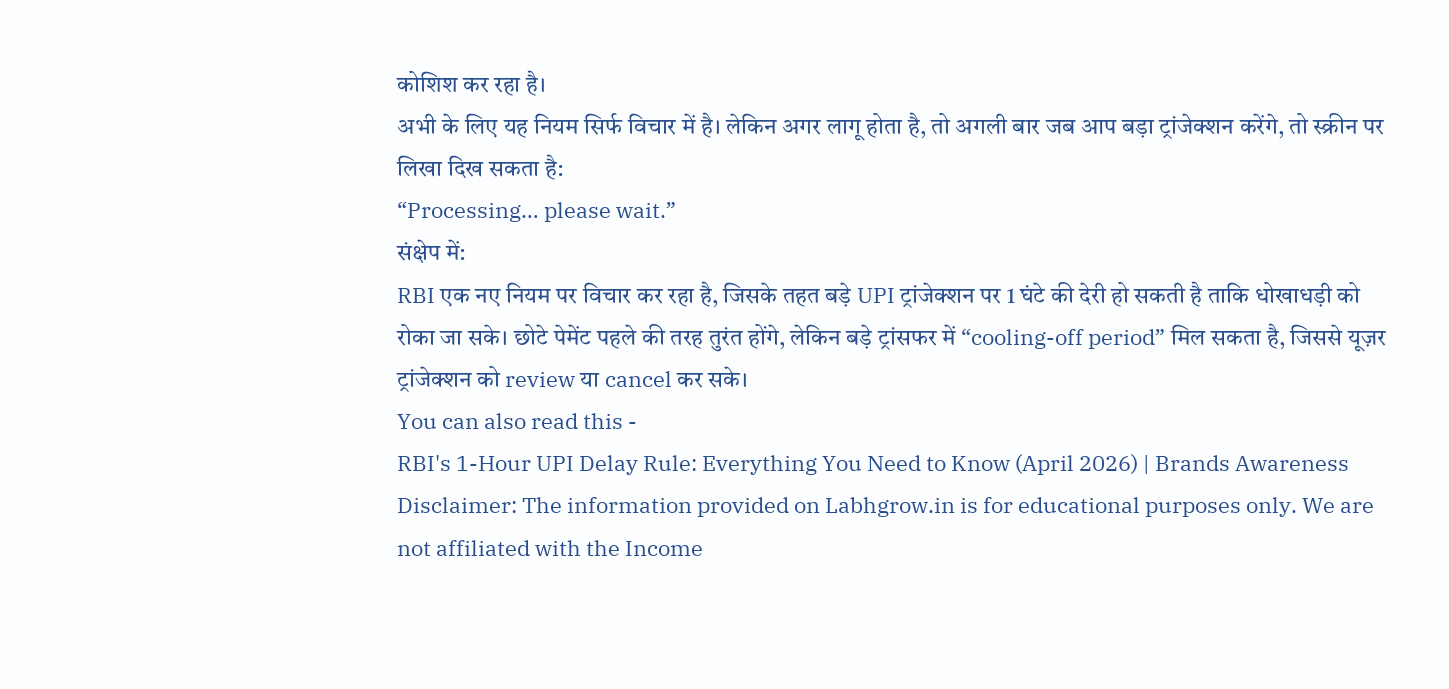कोशिश कर रहा है।
अभी के लिए यह नियम सिर्फ विचार में है। लेकिन अगर लागू होता है, तो अगली बार जब आप बड़ा ट्रांजेक्शन करेंगे, तो स्क्रीन पर लिखा दिख सकता है:
“Processing… please wait.”
संक्षेप में:
RBI एक नए नियम पर विचार कर रहा है, जिसके तहत बड़े UPI ट्रांजेक्शन पर 1 घंटे की देरी हो सकती है ताकि धोखाधड़ी को रोका जा सके। छोटे पेमेंट पहले की तरह तुरंत होंगे, लेकिन बड़े ट्रांसफर में “cooling-off period” मिल सकता है, जिससे यूज़र ट्रांजेक्शन को review या cancel कर सके।
You can also read this -
RBI's 1-Hour UPI Delay Rule: Everything You Need to Know (April 2026) | Brands Awareness
Disclaimer: The information provided on Labhgrow.in is for educational purposes only. We are not affiliated with the Income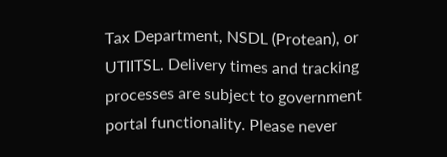Tax Department, NSDL (Protean), or UTIITSL. Delivery times and tracking processes are subject to government portal functionality. Please never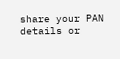share your PAN details or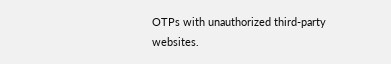OTPs with unauthorized third-party websites.